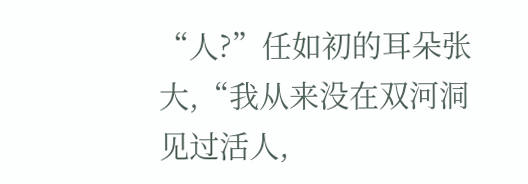“人?”任如初的耳朵张大,“我从来没在双河洞见过活人,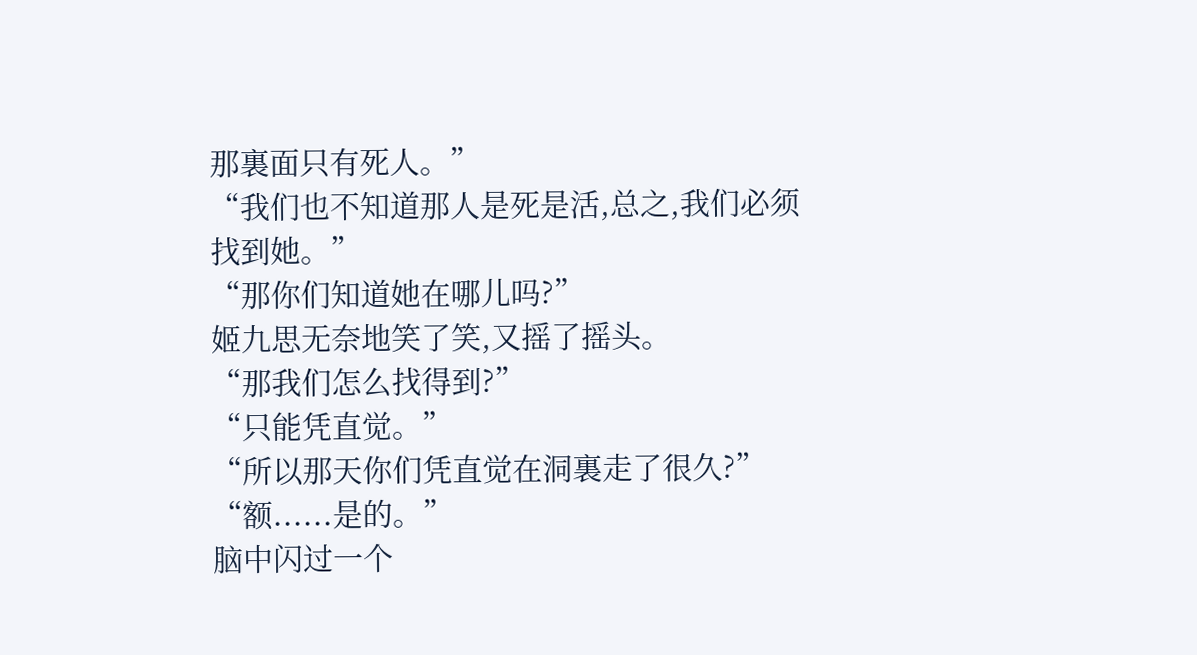那裏面只有死人。”
“我们也不知道那人是死是活,总之,我们必须找到她。”
“那你们知道她在哪儿吗?”
姬九思无奈地笑了笑,又摇了摇头。
“那我们怎么找得到?”
“只能凭直觉。”
“所以那天你们凭直觉在洞裏走了很久?”
“额......是的。”
脑中闪过一个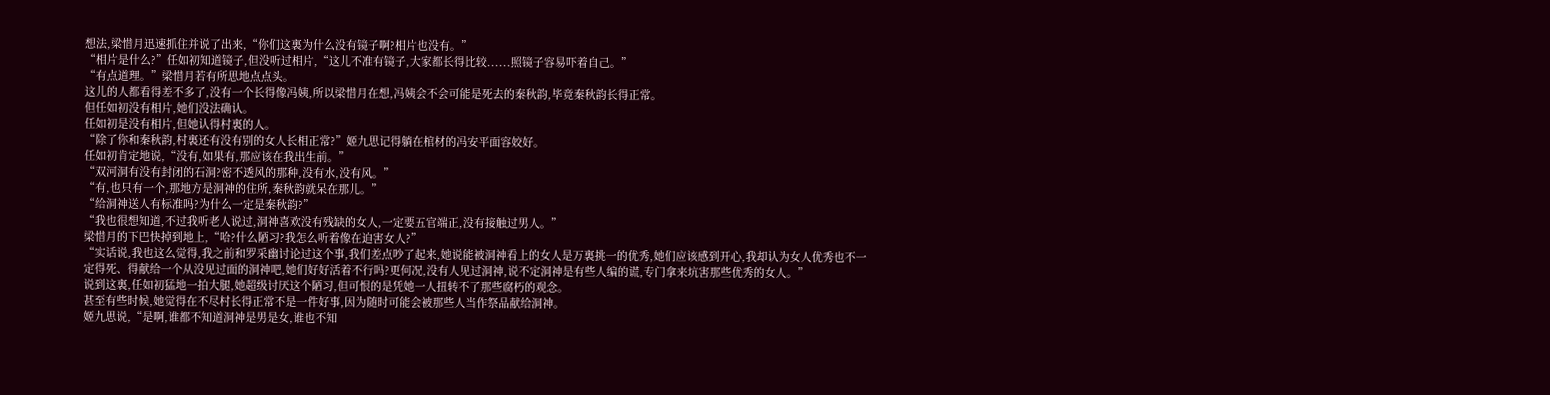想法,梁惜月迅速抓住并说了出来,“你们这裏为什么没有镜子啊?相片也没有。”
“相片是什么?”任如初知道镜子,但没听过相片,“这儿不准有镜子,大家都长得比较......照镜子容易吓着自己。”
“有点道理。”梁惜月若有所思地点点头。
这儿的人都看得差不多了,没有一个长得像冯姨,所以梁惜月在想,冯姨会不会可能是死去的秦秋韵,毕竟秦秋韵长得正常。
但任如初没有相片,她们没法确认。
任如初是没有相片,但她认得村裏的人。
“除了你和秦秋韵,村裏还有没有别的女人长相正常?”姬九思记得躺在棺材的冯安平面容姣好。
任如初肯定地说,“没有,如果有,那应该在我出生前。”
“双河洞有没有封闭的石洞?密不透风的那种,没有水,没有风。”
“有,也只有一个,那地方是洞神的住所,秦秋韵就呆在那儿。”
“给洞神送人有标准吗?为什么一定是秦秋韵?”
“我也很想知道,不过我听老人说过,洞神喜欢没有残缺的女人,一定要五官端正,没有接触过男人。”
梁惜月的下巴快掉到地上,“哈?什么陋习?我怎么听着像在迫害女人?”
“实话说,我也这么觉得,我之前和罗采幽讨论过这个事,我们差点吵了起来,她说能被洞神看上的女人是万裏挑一的优秀,她们应该感到开心,我却认为女人优秀也不一定得死、得献给一个从没见过面的洞神吧,她们好好活着不行吗?更何况,没有人见过洞神,说不定洞神是有些人编的谎,专门拿来坑害那些优秀的女人。”
说到这裏,任如初猛地一拍大腿,她超级讨厌这个陋习,但可恨的是凭她一人扭转不了那些腐朽的观念。
甚至有些时候,她觉得在不尽村长得正常不是一件好事,因为随时可能会被那些人当作祭品献给洞神。
姬九思说,“是啊,谁都不知道洞神是男是女,谁也不知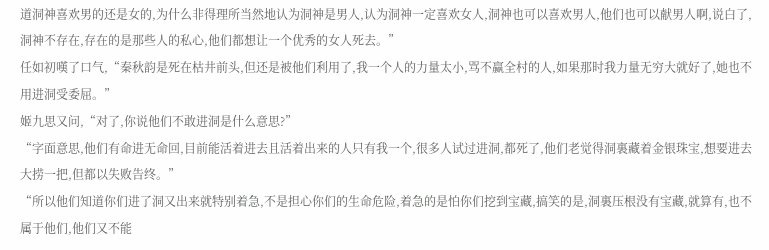道洞神喜欢男的还是女的,为什么非得理所当然地认为洞神是男人,认为洞神一定喜欢女人,洞神也可以喜欢男人,他们也可以献男人啊,说白了,洞神不存在,存在的是那些人的私心,他们都想让一个优秀的女人死去。”
任如初嘆了口气,“秦秋韵是死在枯井前头,但还是被他们利用了,我一个人的力量太小,骂不赢全村的人,如果那时我力量无穷大就好了,她也不用进洞受委屈。”
姬九思又问,“对了,你说他们不敢进洞是什么意思?”
“字面意思,他们有命进无命回,目前能活着进去且活着出来的人只有我一个,很多人试过进洞,都死了,他们老觉得洞裏藏着金银珠宝,想要进去大捞一把,但都以失败告终。”
“所以他们知道你们进了洞又出来就特别着急,不是担心你们的生命危险,着急的是怕你们挖到宝藏,搞笑的是,洞裏压根没有宝藏,就算有,也不属于他们,他们又不能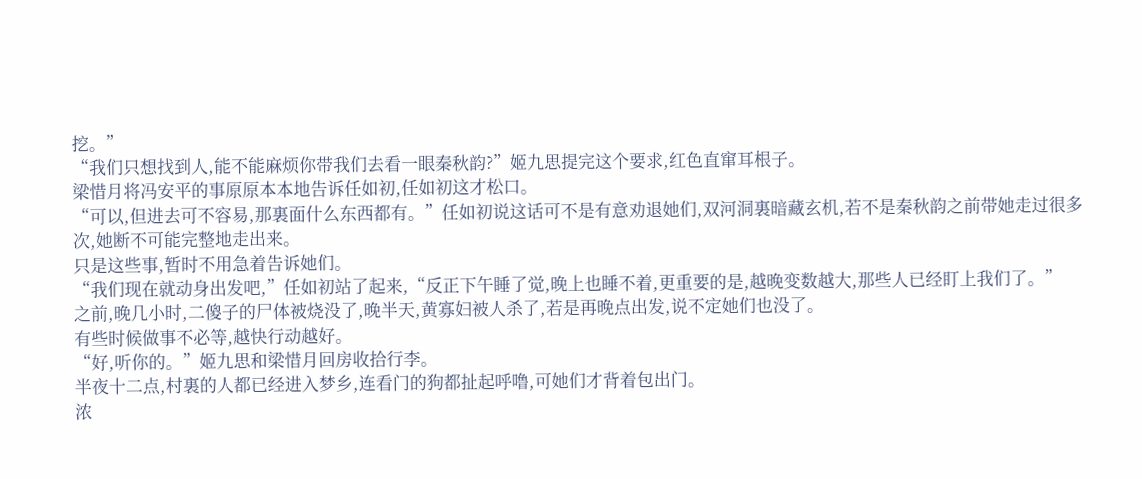挖。”
“我们只想找到人,能不能麻烦你带我们去看一眼秦秋韵?”姬九思提完这个要求,红色直窜耳根子。
梁惜月将冯安平的事原原本本地告诉任如初,任如初这才松口。
“可以,但进去可不容易,那裏面什么东西都有。”任如初说这话可不是有意劝退她们,双河洞裏暗藏玄机,若不是秦秋韵之前带她走过很多次,她断不可能完整地走出来。
只是这些事,暂时不用急着告诉她们。
“我们现在就动身出发吧,”任如初站了起来,“反正下午睡了觉,晚上也睡不着,更重要的是,越晚变数越大,那些人已经盯上我们了。”
之前,晚几小时,二傻子的尸体被烧没了,晚半天,黄寡妇被人杀了,若是再晚点出发,说不定她们也没了。
有些时候做事不必等,越快行动越好。
“好,听你的。”姬九思和梁惜月回房收拾行李。
半夜十二点,村裏的人都已经进入梦乡,连看门的狗都扯起呼噜,可她们才背着包出门。
浓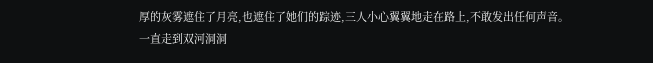厚的灰雾遮住了月亮,也遮住了她们的踪迹,三人小心翼翼地走在路上,不敢发出任何声音。
一直走到双河洞洞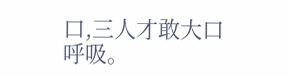口,三人才敢大口呼吸。